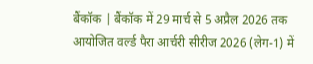बैंकॉक | बैंकॉक में 29 मार्च से 5 अप्रैल 2026 तक आयोजित वर्ल्ड पैरा आर्चरी सीरीज 2026 (लेग-1) में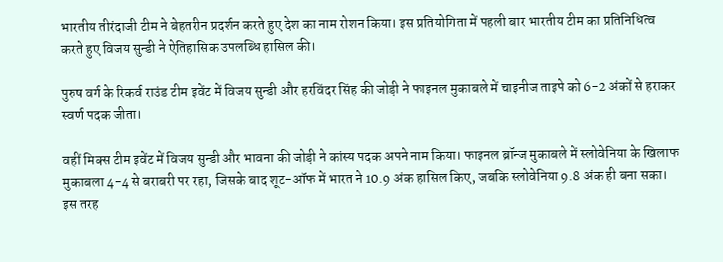भारतीय तीरंदाजी टीम ने बेहतरीन प्रदर्शन करते हुए देश का नाम रोशन किया। इस प्रतियोगिता में पहली बार भारतीय टीम का प्रतिनिधित्व करते हुए विजय सुन्डी ने ऐतिहासिक उपलब्धि हासिल की।

पुरुष वर्ग के रिकर्व राउंड टीम इवेंट में विजय सुन्डी और हरविंदर सिंह की जोड़ी ने फाइनल मुकाबले में चाइनीज ताइपे को 6-2 अंकों से हराकर स्वर्ण पदक जीता।

वहीं मिक्स टीम इवेंट में विजय सुन्डी और भावना की जोड़ी ने कांस्य पदक अपने नाम किया। फाइनल ब्रॉन्ज मुकाबले में स्लोवेनिया के खिलाफ मुकाबला 4-4 से बराबरी पर रहा, जिसके बाद शूट-ऑफ में भारत ने 10.9 अंक हासिल किए, जबकि स्लोवेनिया 9.8 अंक ही बना सका। इस तरह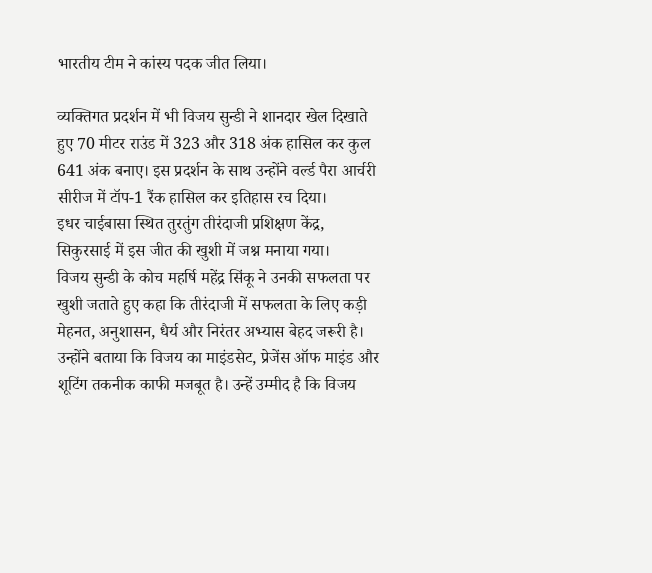भारतीय टीम ने कांस्य पदक जीत लिया।

व्यक्तिगत प्रदर्शन में भी विजय सुन्डी ने शानदार खेल दिखाते हुए 70 मीटर राउंड में 323 और 318 अंक हासिल कर कुल 641 अंक बनाए। इस प्रदर्शन के साथ उन्होंने वर्ल्ड पैरा आर्चरी सीरीज में टॉप-1 रैंक हासिल कर इतिहास रच दिया।
इधर चाईबासा स्थित तुरतुंग तीरंदाजी प्रशिक्षण केंद्र, सिकुरसाई में इस जीत की खुशी में जश्न मनाया गया।
विजय सुन्डी के कोच महर्षि महेंद्र सिंकू ने उनकी सफलता पर खुशी जताते हुए कहा कि तीरंदाजी में सफलता के लिए कड़ी मेहनत, अनुशासन, धैर्य और निरंतर अभ्यास बेहद जरूरी है। उन्होंने बताया कि विजय का माइंडसेट, प्रेजेंस ऑफ माइंड और शूटिंग तकनीक काफी मजबूत है। उन्हें उम्मीद है कि विजय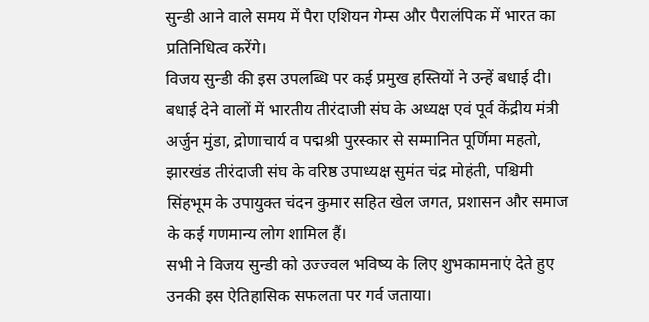सुन्डी आने वाले समय में पैरा एशियन गेम्स और पैरालंपिक में भारत का प्रतिनिधित्व करेंगे।
विजय सुन्डी की इस उपलब्धि पर कई प्रमुख हस्तियों ने उन्हें बधाई दी। बधाई देने वालों में भारतीय तीरंदाजी संघ के अध्यक्ष एवं पूर्व केंद्रीय मंत्री अर्जुन मुंडा, द्रोणाचार्य व पद्मश्री पुरस्कार से सम्मानित पूर्णिमा महतो, झारखंड तीरंदाजी संघ के वरिष्ठ उपाध्यक्ष सुमंत चंद्र मोहंती, पश्चिमी सिंहभूम के उपायुक्त चंदन कुमार सहित खेल जगत, प्रशासन और समाज के कई गणमान्य लोग शामिल हैं।
सभी ने विजय सुन्डी को उज्ज्वल भविष्य के लिए शुभकामनाएं देते हुए उनकी इस ऐतिहासिक सफलता पर गर्व जताया।